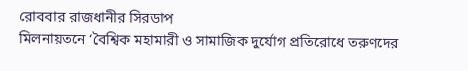রোববার রাজধানীর সিরডাপ
মিলনায়তনে ‘বৈশ্বিক মহামারী ও সামাজিক দুর্যোগ প্রতিরোধে তরুণদের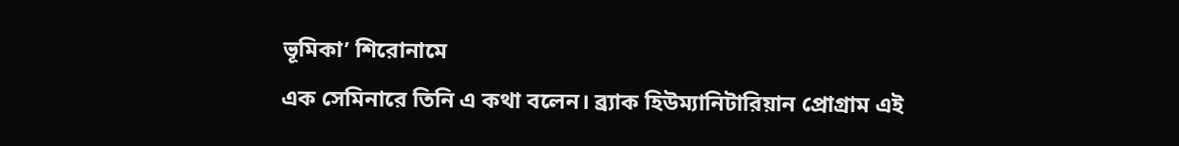ভূমিকা’ শিরোনামে
এক সেমিনারে তিনি এ কথা বলেন। ব্র্যাক হিউম্যানিটারিয়ান প্রোগ্রাম এই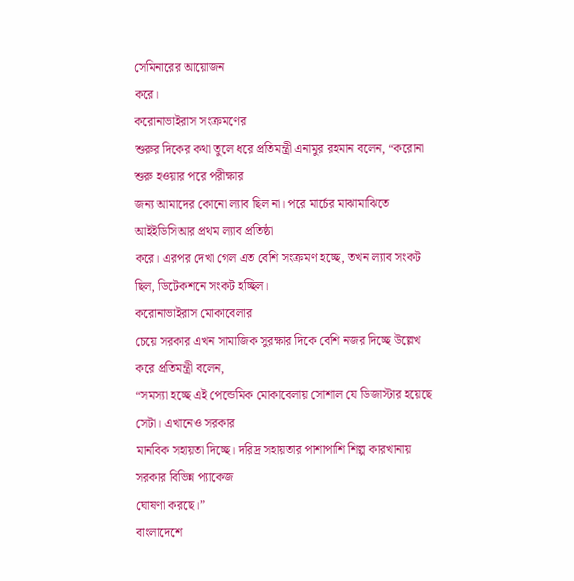সেমিনারের আয়োজন
করে।
করোনাভাইরাস সংক্রমণের
শুরুর দিকের কথা তুলে ধরে প্রতিমন্ত্রী এনামুর রহমান বলেন, “করোনা শুরু হওয়ার পরে পরীক্ষার
জন্য আমাদের কোনো ল্যাব ছিল না। পরে মার্চের মাঝামাঝিতে আইইডিসিআর প্রথম ল্যাব প্রতিষ্ঠা
করে। এরপর দেখা গেল এত বেশি সংক্রমণ হচ্ছে, তখন ল্যাব সংকট ছিল, ডিটেকশনে সংকট হচ্ছিল।
করোনাভাইরাস মোকাবেলার
চেয়ে সরকার এখন সামাজিক সুরক্ষার দিকে বেশি নজর দিচ্ছে উল্লেখ করে প্রতিমন্ত্রী বলেন,
“সমস্যা হচ্ছে এই পেন্ডেমিক মোকাবেলায় সোশাল যে ডিজাস্টার হয়েছে সেটা। এখানেও সরকার
মানবিক সহায়তা দিচ্ছে। দরিদ্র সহায়তার পাশাপাশি শিল্প কারখানায় সরকার বিভিন্ন প্যাকেজ
ঘোষণা করছে।”
বাংলাদেশে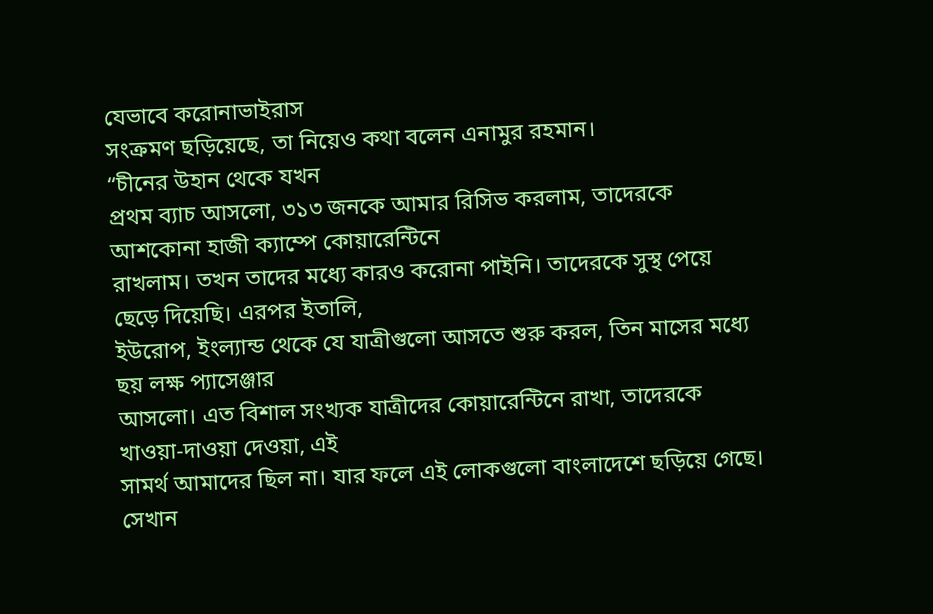যেভাবে করোনাভাইরাস
সংক্রমণ ছড়িয়েছে, তা নিয়েও কথা বলেন এনামুর রহমান।
“চীনের উহান থেকে যখন
প্রথম ব্যাচ আসলো, ৩১৩ জনকে আমার রিসিভ করলাম, তাদেরকে আশকোনা হাজী ক্যাম্পে কোয়ারেন্টিনে
রাখলাম। তখন তাদের মধ্যে কারও করোনা পাইনি। তাদেরকে সুস্থ পেয়ে ছেড়ে দিয়েছি। এরপর ইতালি,
ইউরোপ, ইংল্যান্ড থেকে যে যাত্রীগুলো আসতে শুরু করল, তিন মাসের মধ্যে ছয় লক্ষ প্যাসেঞ্জার
আসলো। এত বিশাল সংখ্যক যাত্রীদের কোয়ারেন্টিনে রাখা, তাদেরকে খাওয়া-দাওয়া দেওয়া, এই
সামর্থ আমাদের ছিল না। যার ফলে এই লোকগুলো বাংলাদেশে ছড়িয়ে গেছে। সেখান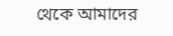থেকে আমাদের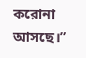করোনা আসছে।”